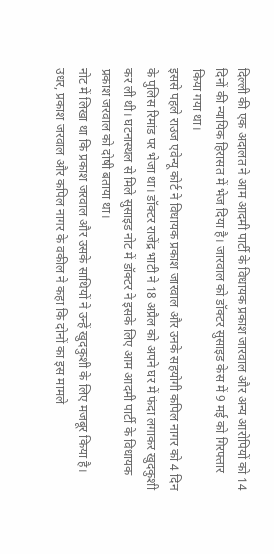दिल्ली की एक अदालत ने आम आदमी पार्टी के विधायक प्रकाश जारवाल और अन्य आरोपियों को 14 दिनों की न्यायिक हिरासत में भेज दिया है। जारवाल को डॉक्टर सुसाइड केस में 9 मई को गिरफ्तार किया गया था।
इससे पहले राउज एवेन्यू कोर्ट ने विधायक प्रकाश जारवाल और उनके सहयोगी कपिल नागर को 4 दिन के पुलिस रिमांड पर भेजा था। डॉक्टर राजेंद्र भाटी ने 18 अप्रैल को अपने घर में फंदा लगाकर खुदकुशी कर ली थी। घटनास्थल से मिले सुसाइड नोट में डॉक्टर ने इसके लिए आम आदमी पार्टी के विधायक प्रकाश जरवाल को दोषी बताया था।
नोट में लिखा था कि प्रकाश जरवाल और उसके साथियों ने उन्हें खुदकुशी के लिए मजबूर किया है। उधर, प्रकाश जरवाल और कपिल नागर के वकील ने कहा कि दोनों का इस मामले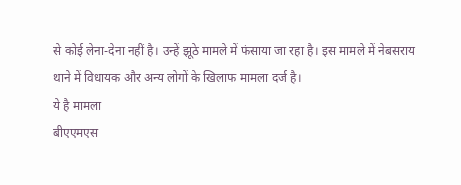से कोई लेना-देना नहीं है। उन्हें झूठे मामले में फंसाया जा रहा है। इस मामले में नेबसराय थाने में विधायक और अन्य लोगों के खिलाफ मामला दर्ज है।
ये है मामला
बीएएमएस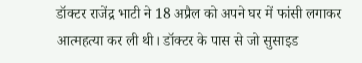डॉक्टर राजेंद्र भाटी ने 18 अप्रैल को अपने घर में फांसी लगाकर आत्महत्या कर ली थी। डॉक्टर के पास से जो सुसाइड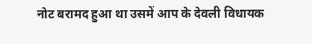नोट बरामद हुआ था उसमें आप के देवली विधायक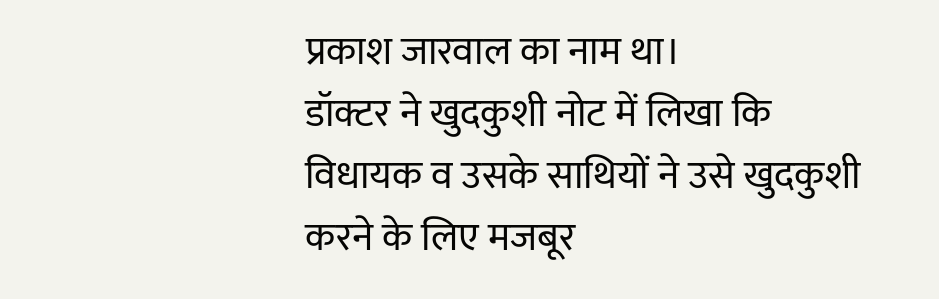प्रकाश जारवाल का नाम था।
डॉक्टर ने खुदकुशी नोट में लिखा कि विधायक व उसके साथियों ने उसे खुदकुशी करने के लिए मजबूर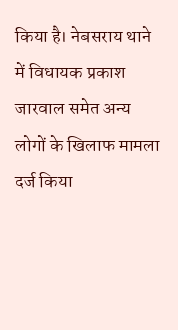किया है। नेबसराय थाने में विधायक प्रकाश जारवाल समेत अन्य लोगों के खिलाफ मामला दर्ज किया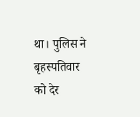था। पुलिस ने बृहस्पतिवार को देर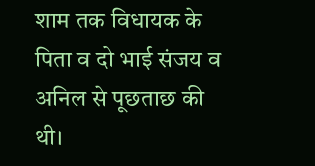शाम तक विधायक के पिता व दो भाई संजय व अनिल से पूछताछ की थी।